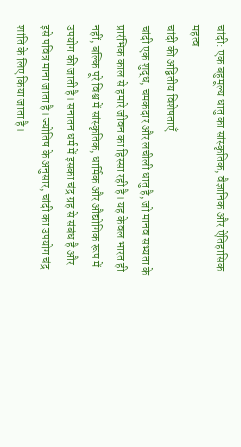चांदी: एक बहुमूल्य धातु का सांस्कृतिक, वैज्ञानिक और ऐतिहासिक महत्व
चांदी की अद्वितीय विशेषताएँ
चांदी एक शुद्ध, चमकदार और लचीली धातु है, जो मानव सभ्यता के प्रारंभिक काल से हमारे जीवन का हिस्सा रही है। यह केवल भारत ही नहीं, बल्कि पूरे विश्व में सांस्कृतिक, धार्मिक और औद्योगिक रूप में उपयोग की जाती है। सनातन धर्म में इसका चंद्र ग्रह से संबंध है और इसे पवित्र माना जाता है। ज्योतिष के अनुसार, चांदी का उपयोग चंद्र शांति के लिए किया जाता है।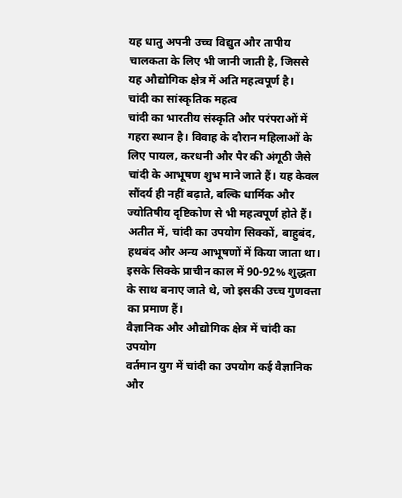यह धातु अपनी उच्च विद्युत और तापीय चालकता के लिए भी जानी जाती है, जिससे यह औद्योगिक क्षेत्र में अति महत्वपूर्ण है।
चांदी का सांस्कृतिक महत्व
चांदी का भारतीय संस्कृति और परंपराओं में गहरा स्थान है। विवाह के दौरान महिलाओं के लिए पायल, करधनी और पैर की अंगूठी जैसे चांदी के आभूषण शुभ माने जाते हैं। यह केवल सौंदर्य ही नहीं बढ़ाते, बल्कि धार्मिक और ज्योतिषीय दृष्टिकोण से भी महत्वपूर्ण होते हैं।
अतीत में, चांदी का उपयोग सिक्कों, बाहुबंद, हथबंद और अन्य आभूषणों में किया जाता था। इसके सिक्के प्राचीन काल में 90-92% शुद्धता के साथ बनाए जाते थे, जो इसकी उच्च गुणवत्ता का प्रमाण हैं।
वैज्ञानिक और औद्योगिक क्षेत्र में चांदी का उपयोग
वर्तमान युग में चांदी का उपयोग कई वैज्ञानिक और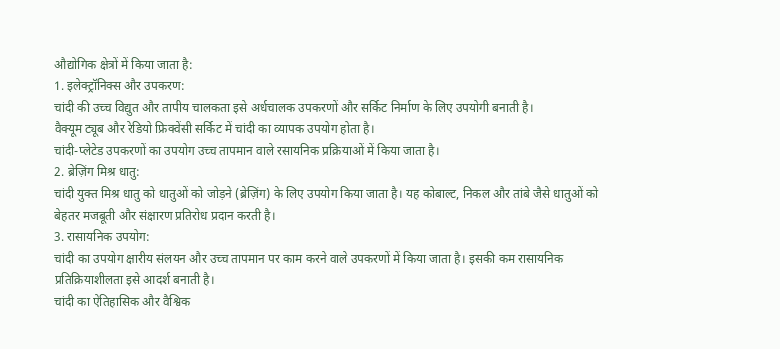औद्योगिक क्षेत्रों में किया जाता है:
1. इलेक्ट्रॉनिक्स और उपकरण:
चांदी की उच्च विद्युत और तापीय चालकता इसे अर्धचालक उपकरणों और सर्किट निर्माण के लिए उपयोगी बनाती है।
वैक्यूम ट्यूब और रेडियो फ्रिक्वेंसी सर्किट में चांदी का व्यापक उपयोग होता है।
चांदी-प्लेटेड उपकरणों का उपयोग उच्च तापमान वाले रसायनिक प्रक्रियाओं में किया जाता है।
2. ब्रेज़िंग मिश्र धातु:
चांदी युक्त मिश्र धातु को धातुओं को जोड़ने (ब्रेज़िंग) के लिए उपयोग किया जाता है। यह कोबाल्ट, निकल और तांबे जैसे धातुओं को बेहतर मजबूती और संक्षारण प्रतिरोध प्रदान करती है।
3. रासायनिक उपयोग:
चांदी का उपयोग क्षारीय संलयन और उच्च तापमान पर काम करने वाले उपकरणों में किया जाता है। इसकी कम रासायनिक प्रतिक्रियाशीलता इसे आदर्श बनाती है।
चांदी का ऐतिहासिक और वैश्विक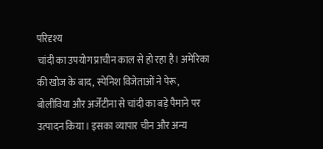परिदृश्य
चांदी का उपयोग प्राचीन काल से हो रहा है। अमेरिका की खोज के बाद, स्पेनिश विजेताओं ने पेरू, बोलीविया और अर्जेंटीना से चांदी का बड़े पैमाने पर उत्पादन किया। इसका व्यापार चीन और अन्य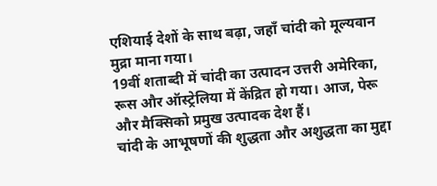एशियाई देशों के साथ बढ़ा, जहाँ चांदी को मूल्यवान मुद्रा माना गया।
19वीं शताब्दी में चांदी का उत्पादन उत्तरी अमेरिका, रूस और ऑस्ट्रेलिया में केंद्रित हो गया। आज, पेरू और मैक्सिको प्रमुख उत्पादक देश हैं।
चांदी के आभूषणों की शुद्धता और अशुद्धता का मुद्दा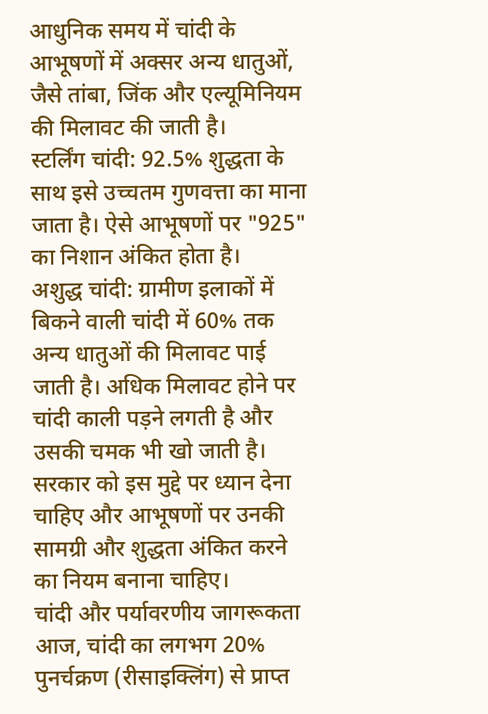आधुनिक समय में चांदी के आभूषणों में अक्सर अन्य धातुओं, जैसे तांबा, जिंक और एल्यूमिनियम की मिलावट की जाती है।
स्टर्लिंग चांदी: 92.5% शुद्धता के साथ इसे उच्चतम गुणवत्ता का माना जाता है। ऐसे आभूषणों पर "925" का निशान अंकित होता है।
अशुद्ध चांदी: ग्रामीण इलाकों में बिकने वाली चांदी में 60% तक अन्य धातुओं की मिलावट पाई जाती है। अधिक मिलावट होने पर चांदी काली पड़ने लगती है और उसकी चमक भी खो जाती है।
सरकार को इस मुद्दे पर ध्यान देना चाहिए और आभूषणों पर उनकी सामग्री और शुद्धता अंकित करने का नियम बनाना चाहिए।
चांदी और पर्यावरणीय जागरूकता
आज, चांदी का लगभग 20% पुनर्चक्रण (रीसाइक्लिंग) से प्राप्त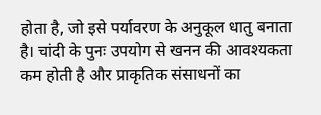होता है, जो इसे पर्यावरण के अनुकूल धातु बनाता है। चांदी के पुनः उपयोग से खनन की आवश्यकता कम होती है और प्राकृतिक संसाधनों का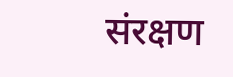संरक्षण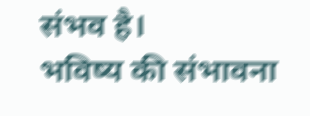संभव है।
भविष्य की संभावना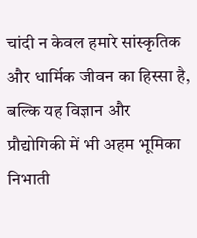चांदी न केवल हमारे सांस्कृतिक और धार्मिक जीवन का हिस्सा है, बल्कि यह विज्ञान और प्रौद्योगिकी में भी अहम भूमिका निभाती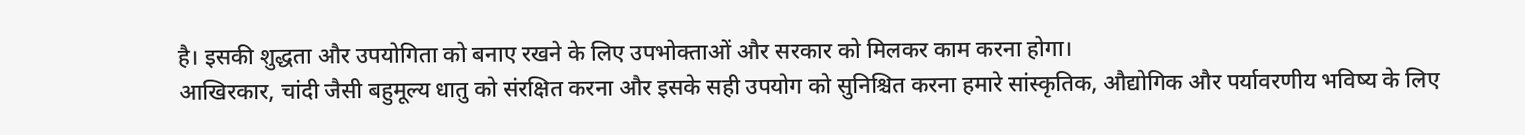है। इसकी शुद्धता और उपयोगिता को बनाए रखने के लिए उपभोक्ताओं और सरकार को मिलकर काम करना होगा।
आखिरकार, चांदी जैसी बहुमूल्य धातु को संरक्षित करना और इसके सही उपयोग को सुनिश्चित करना हमारे सांस्कृतिक, औद्योगिक और पर्यावरणीय भविष्य के लिए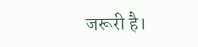जरूरी है।